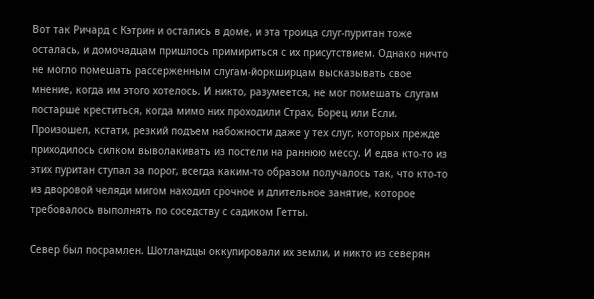Вот так Ричард с Кэтрин и остались в доме, и эта троица слуг-пуритан тоже осталась, и домочадцам пришлось примириться с их присутствием. Однако ничто не могло помешать рассерженным слугам-йоркширцам высказывать свое мнение, когда им этого хотелось. И никто, разумеется, не мог помешать слугам постарше креститься, когда мимо них проходили Страх, Борец или Если. Произошел, кстати, резкий подъем набожности даже у тех слуг, которых прежде приходилось силком выволакивать из постели на раннюю мессу. И едва кто-то из этих пуритан ступал за порог, всегда каким-то образом получалось так, что кто-то из дворовой челяди мигом находил срочное и длительное занятие, которое требовалось выполнять по соседству с садиком Гетты.

Север был посрамлен. Шотландцы оккупировали их земли, и никто из северян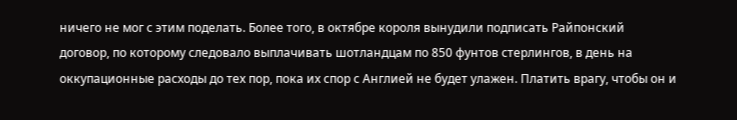ничего не мог с этим поделать. Более того, в октябре короля вынудили подписать Райпонский договор, по которому следовало выплачивать шотландцам по 850 фунтов стерлингов, в день на оккупационные расходы до тех пор, пока их спор с Англией не будет улажен. Платить врагу, чтобы он и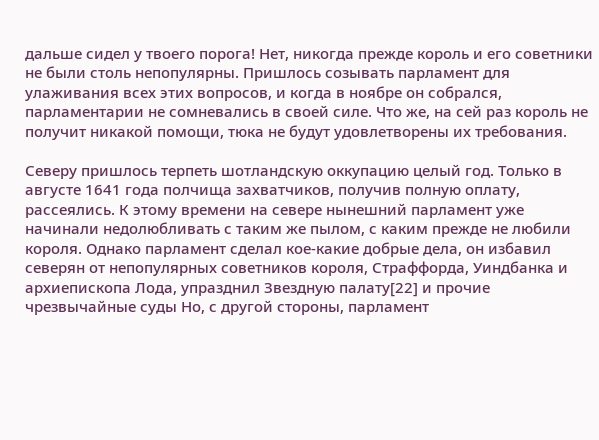дальше сидел у твоего порога! Нет, никогда прежде король и его советники не были столь непопулярны. Пришлось созывать парламент для улаживания всех этих вопросов, и когда в ноябре он собрался, парламентарии не сомневались в своей силе. Что же, на сей раз король не получит никакой помощи, тюка не будут удовлетворены их требования.

Северу пришлось терпеть шотландскую оккупацию целый год. Только в августе 1641 года полчища захватчиков, получив полную оплату, рассеялись. К этому времени на севере нынешний парламент уже начинали недолюбливать с таким же пылом, с каким прежде не любили короля. Однако парламент сделал кое-какие добрые дела, он избавил северян от непопулярных советников короля, Страффорда, Уиндбанка и архиепископа Лода, упразднил Звездную палату[22] и прочие чрезвычайные суды Но, с другой стороны, парламент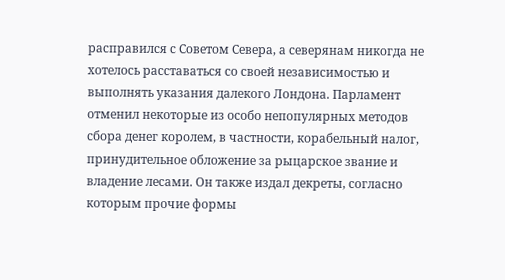расправился с Советом Севера, а северянам никогда не хотелось расставаться со своей независимостью и выполнять указания далекого Лондона. Парламент отменил некоторые из особо непопулярных методов сбора денег королем, в частности, корабельный налог, принудительное обложение за рыцарское звание и владение лесами. Он также издал декреты, согласно которым прочие формы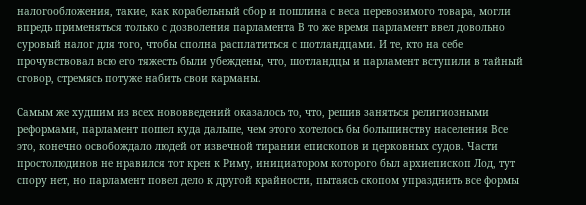налогообложения, такие, как корабельный сбор и пошлина с веса перевозимого товара, могли впредь применяться только с дозволения парламента В то же время парламент ввел довольно суровый налог для того, чтобы сполна расплатиться с шотландцами. И те, кто на себе прочувствовал всю его тяжесть были убеждены, что, шотландцы и парламент вступили в тайный сговор, стремясь потуже набить свои карманы.

Самым же худшим из всех нововведений оказалось то, что, решив заняться религиозными реформами, парламент пошел куда дальше, чем этого хотелось бы большинству населения Все это, конечно освобождало людей от извечной тирании епископов и церковных судов. Части простолюдинов не нравился тот крен к Риму, инициатором которого был архиепископ Лод, тут спору нет, но парламент повел дело к другой крайности, пытаясь скопом упразднить все формы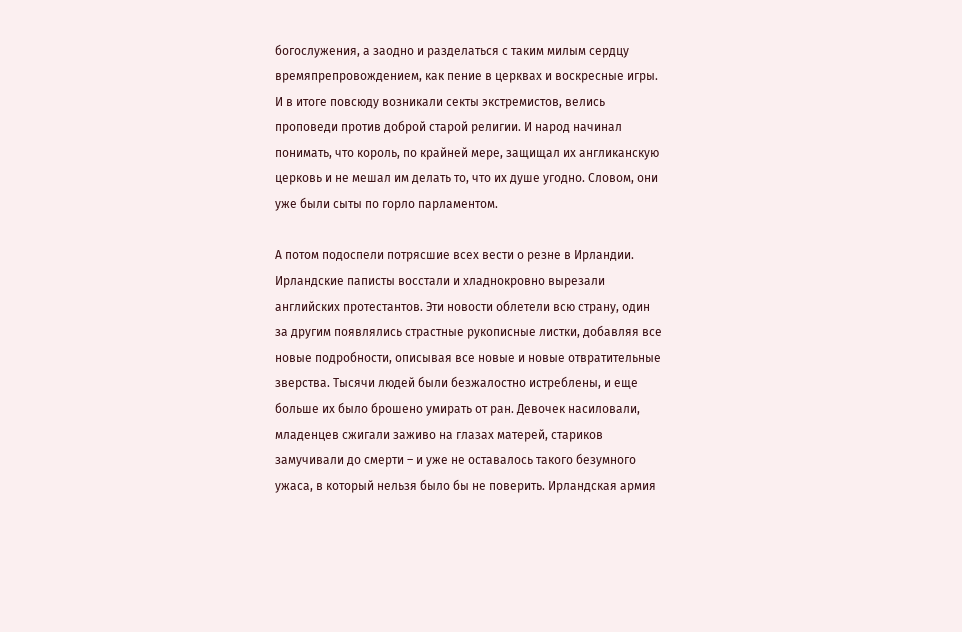богослужения, а заодно и разделаться с таким милым сердцу времяпрепровождением, как пение в церквах и воскресные игры. И в итоге повсюду возникали секты экстремистов, велись проповеди против доброй старой религии. И народ начинал понимать, что король, по крайней мере, защищал их англиканскую церковь и не мешал им делать то, что их душе угодно. Словом, они уже были сыты по горло парламентом.

А потом подоспели потрясшие всех вести о резне в Ирландии. Ирландские паписты восстали и хладнокровно вырезали английских протестантов. Эти новости облетели всю страну, один за другим появлялись страстные рукописные листки, добавляя все новые подробности, описывая все новые и новые отвратительные зверства. Тысячи людей были безжалостно истреблены, и еще больше их было брошено умирать от ран. Девочек насиловали, младенцев сжигали заживо на глазах матерей, стариков замучивали до смерти – и уже не оставалось такого безумного ужаса, в который нельзя было бы не поверить. Ирландская армия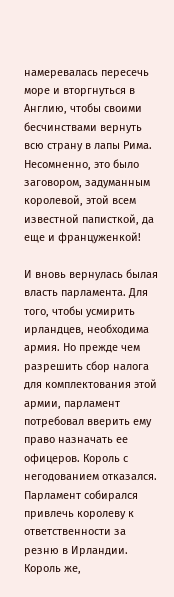намеревалась пересечь море и вторгнуться в Англию, чтобы своими бесчинствами вернуть всю страну в лапы Рима. Несомненно, это было заговором, задуманным королевой, этой всем известной паписткой, да еще и француженкой!

И вновь вернулась былая власть парламента. Для того, чтобы усмирить ирландцев, необходима армия. Но прежде чем разрешить сбор налога для комплектования этой армии, парламент потребовал вверить ему право назначать ее офицеров. Король с негодованием отказался. Парламент собирался привлечь королеву к ответственности за резню в Ирландии. Король же,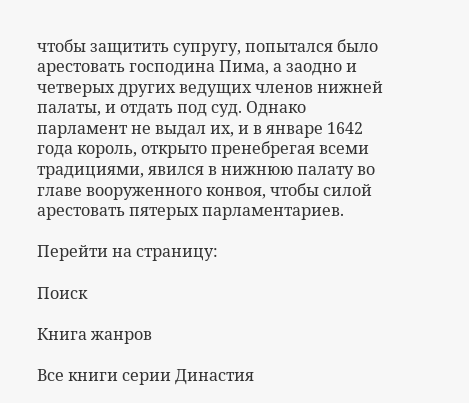чтобы защитить супругу, попытался было арестовать господина Пима, а заодно и четверых других ведущих членов нижней палаты, и отдать под суд. Однако парламент не выдал их, и в январе 1642 года король, открыто пренебрегая всеми традициями, явился в нижнюю палату во главе вооруженного конвоя, чтобы силой арестовать пятерых парламентариев.

Перейти на страницу:

Поиск

Книга жанров

Все книги серии Династия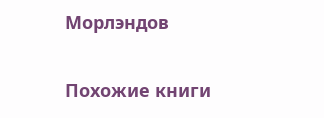Морлэндов

Похожие книги